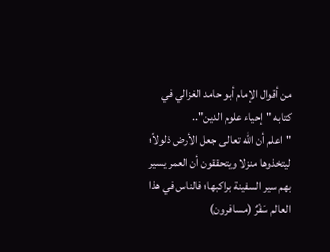من أقوال الإمام أبو حامد الغزالي في كتابه "إحياء علوم الدين"..
"اعلم أن الله تعالى جعل الأرض ذلولاً؛ ليتخذوها منزلا ويتحققون أن العمر يسير بهم سير السفينة براكبها؛ فالناس في هذا العالم سَفْرٌ (مسافرون)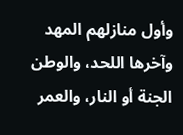وأول منازلهم المهد وآخرها اللحد، والوطن الجنة أو النار، والعمر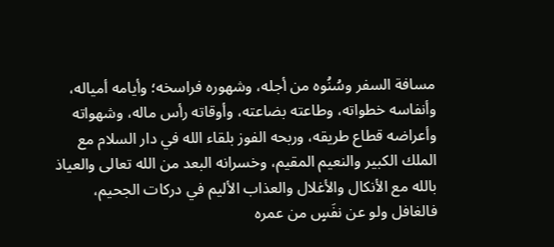مسافة السفر وسُنُوه من أجله، وشهوره فراسخه؛ وأيامه أمياله، وأنفاسه خطواته، وطاعته بضاعته، وأوقاته رأس ماله، وشهواته وأعراضه قطاع طريقه، وربحه الفوز بلقاء الله في دار السلام مع الملك الكبير والنعيم المقيم، وخسرانه البعد من الله تعالى والعياذ بالله مع الأنكال والأغلال والعذاب الأليم في دركات الجحيم، فالغافل ولو عن نفَسٍ من عمره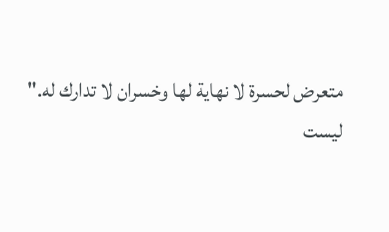متعرض لحسرة لا نهاية لها وخسران لا تدارك له."
ليست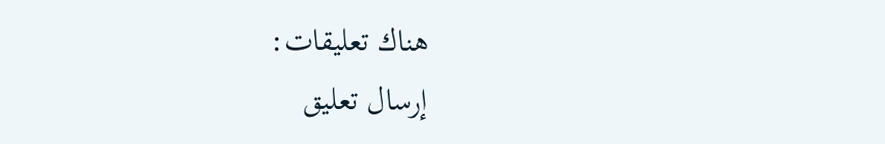هناك تعليقات:
إرسال تعليق